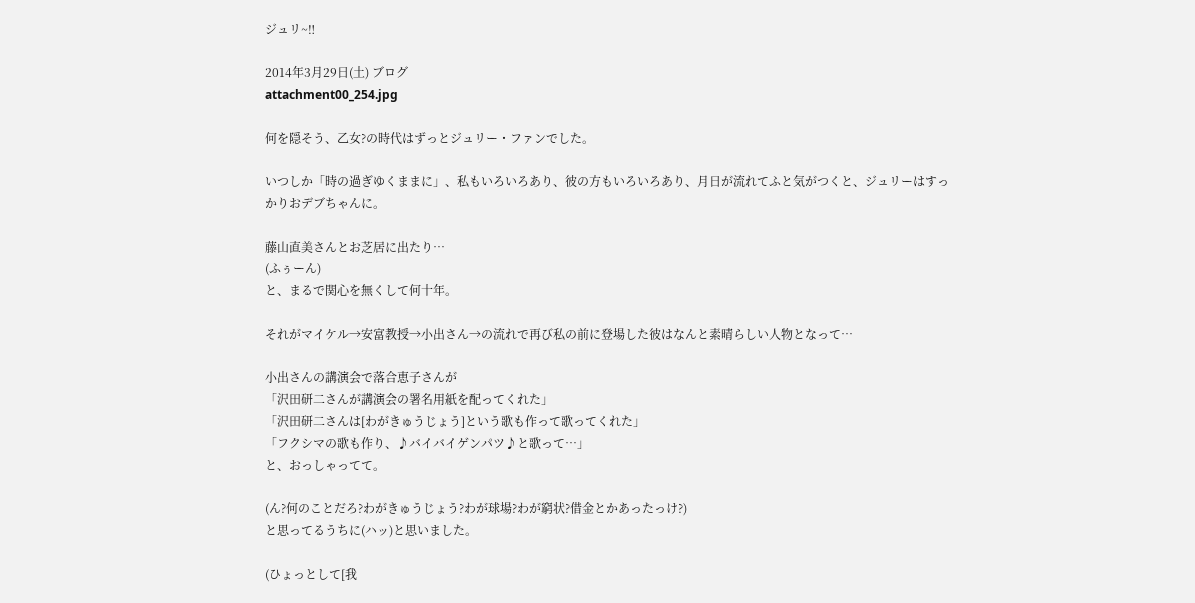ジュリ~‼

2014年3月29日(土) ブログ
attachment00_254.jpg

何を隠そう、乙女?の時代はずっとジュリー・ファンでした。

いつしか「時の過ぎゆくままに」、私もいろいろあり、彼の方もいろいろあり、月日が流れてふと気がつくと、ジュリーはすっかりおデブちゃんに。

藤山直美さんとお芝居に出たり…
(ふぅーん)
と、まるで関心を無くして何十年。

それがマイケル→安富教授→小出さん→の流れで再び私の前に登場した彼はなんと素晴らしい人物となって…

小出さんの講演会で落合恵子さんが
「沢田研二さんが講演会の署名用紙を配ってくれた」
「沢田研二さんは[わがきゅうじょう]という歌も作って歌ってくれた」
「フクシマの歌も作り、♪バイバイゲンパツ♪と歌って…」
と、おっしゃってて。

(ん?何のことだろ?わがきゅうじょう?わが球場?わが窮状?借金とかあったっけ?)
と思ってるうちに(ハッ)と思いました。

(ひょっとして[我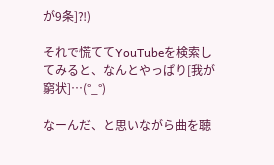が9条]⁈)

それで慌ててYouTubeを検索してみると、なんとやっぱり[我が窮状]…(°_°)

なーんだ、と思いながら曲を聴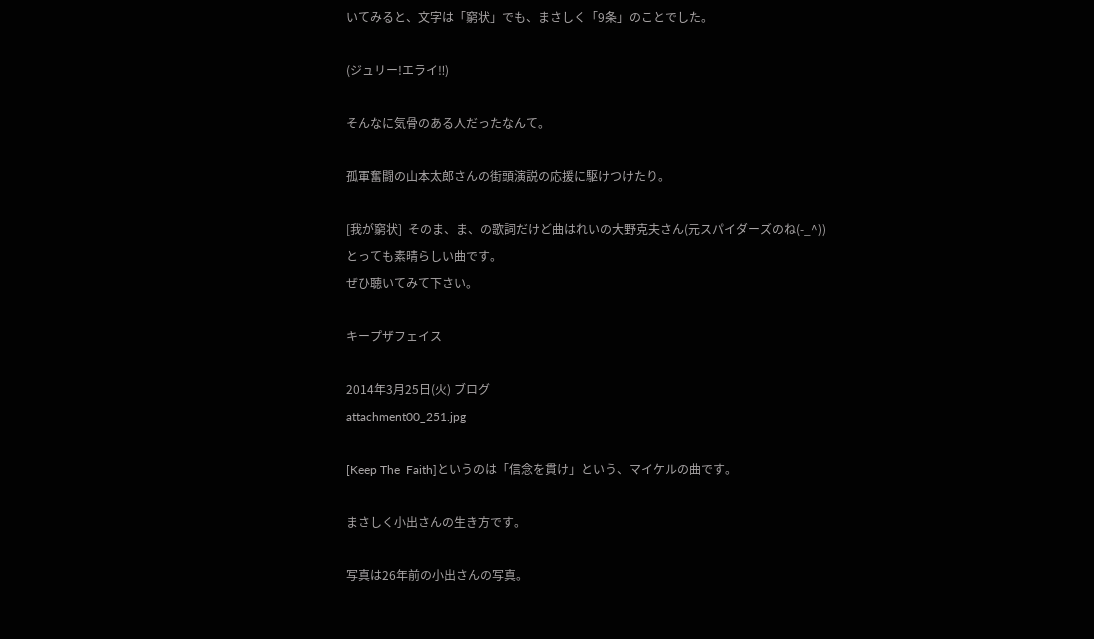いてみると、文字は「窮状」でも、まさしく「9条」のことでした。

(ジュリー!エライ‼)

そんなに気骨のある人だったなんて。

孤軍奮闘の山本太郎さんの街頭演説の応援に駆けつけたり。

[我が窮状]  そのま、ま、の歌詞だけど曲はれいの大野克夫さん(元スパイダーズのね(-_^))
とっても素晴らしい曲です。
ぜひ聴いてみて下さい。

キープザフェイス

2014年3月25日(火) ブログ
attachment00_251.jpg

[Keep The  Faith]というのは「信念を貫け」という、マイケルの曲です。

まさしく小出さんの生き方です。

写真は26年前の小出さんの写真。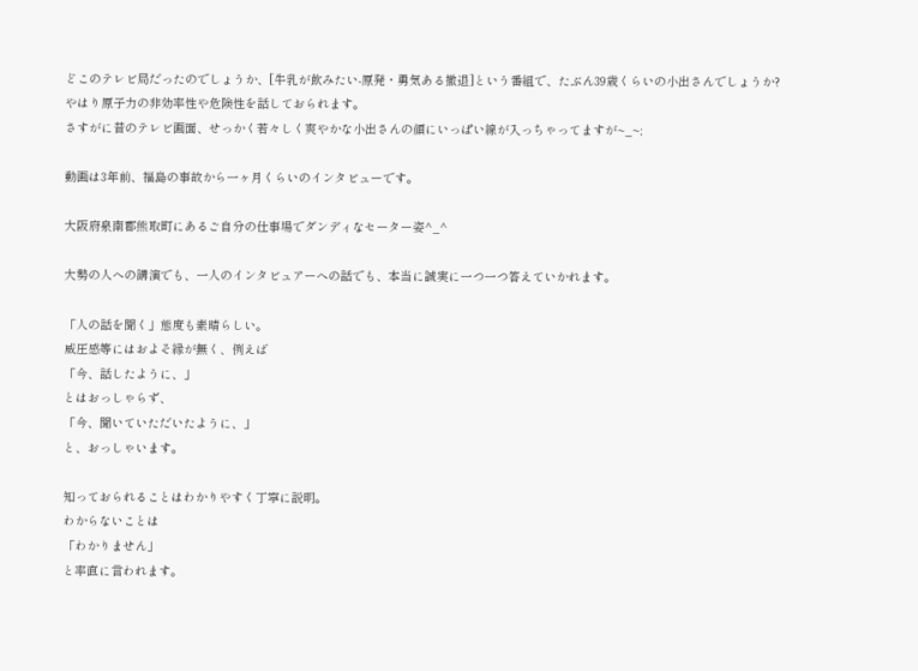どこのテレビ局だったのでしょうか、[牛乳が飲みたい-原発・勇気ある撤退]という番組で、たぶん39歳くらいの小出さんでしょうか?
やはり原子力の非効率性や危険性を話しておられます。
さすがに昔のテレビ画面、せっかく若々しく爽やかな小出さんの顔にいっぱい線が入っちゃってますが~_~;

動画は3年前、福島の事故から一ヶ月くらいのインタビューです。

大阪府泉南郡熊取町にあるご自分の仕事場でダンディなセーター姿^_^

大勢の人への講演でも、一人のインタビュアーへの話でも、本当に誠実に一つ一つ答えていかれます。

「人の話を聞く」態度も素晴らしい。
威圧感等にはおよそ縁が無く、例えば
「今、話したように、」
とはおっしゃらず、
「今、聞いていただいたように、」
と、おっしゃいます。

知っておられることはわかりやすく丁寧に説明。
わからないことは
「わかりません」
と率直に言われます。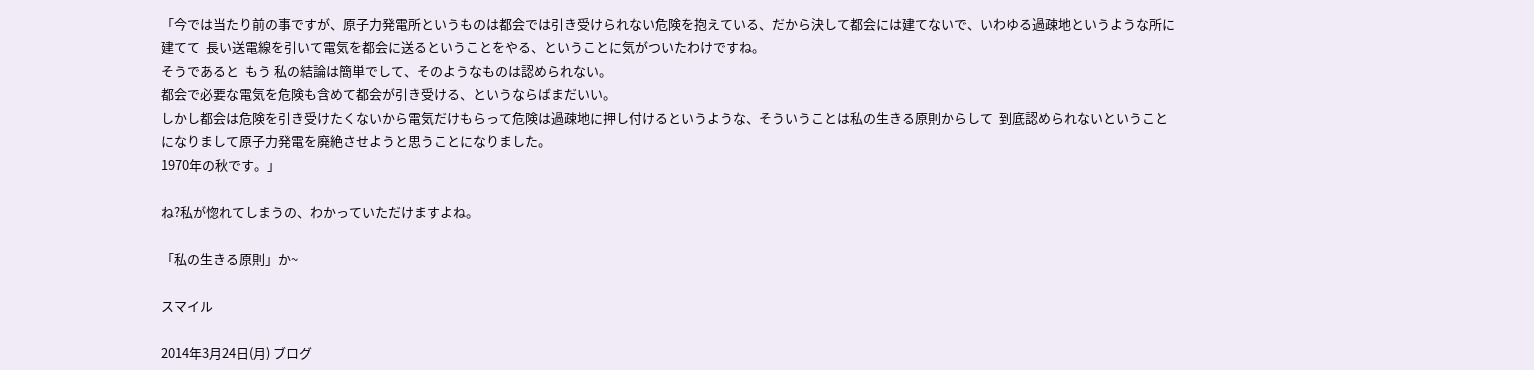「今では当たり前の事ですが、原子力発電所というものは都会では引き受けられない危険を抱えている、だから決して都会には建てないで、いわゆる過疎地というような所に建てて  長い送電線を引いて電気を都会に送るということをやる、ということに気がついたわけですね。
そうであると  もう 私の結論は簡単でして、そのようなものは認められない。
都会で必要な電気を危険も含めて都会が引き受ける、というならばまだいい。
しかし都会は危険を引き受けたくないから電気だけもらって危険は過疎地に押し付けるというような、そういうことは私の生きる原則からして  到底認められないということになりまして原子力発電を廃絶させようと思うことになりました。
1970年の秋です。」

ね?私が惚れてしまうの、わかっていただけますよね。

「私の生きる原則」か~

スマイル

2014年3月24日(月) ブログ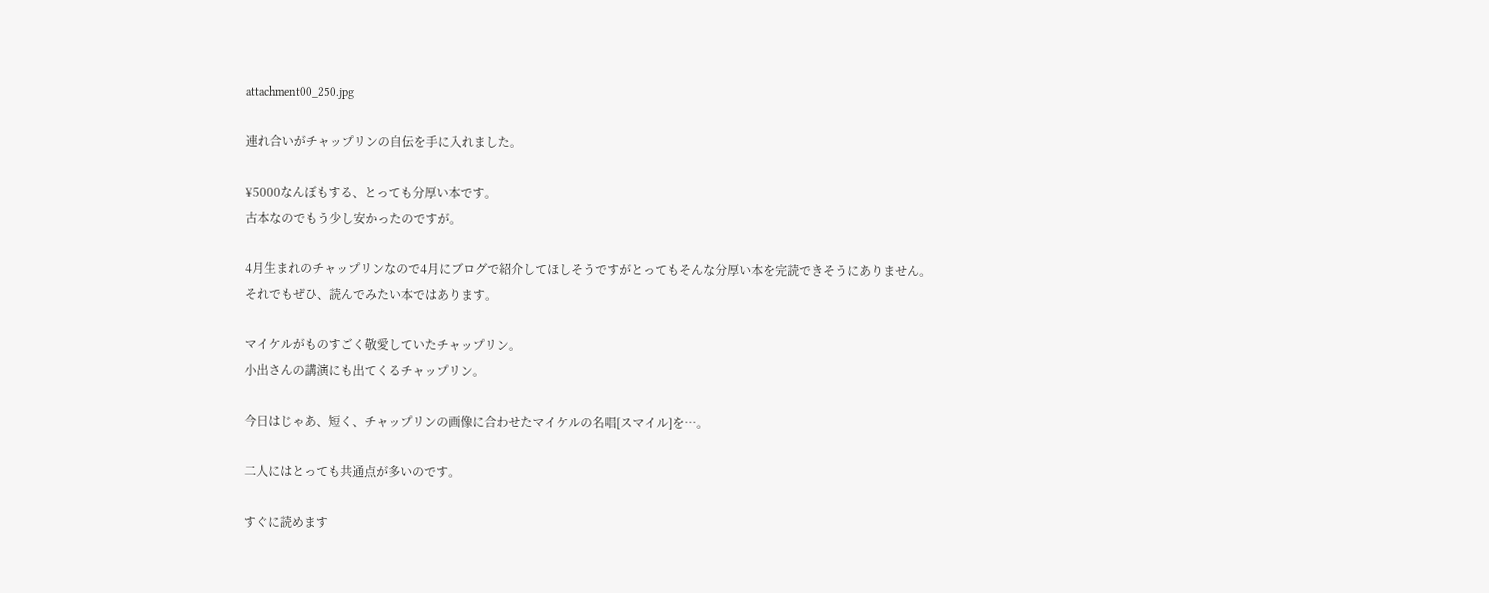attachment00_250.jpg

連れ合いがチャップリンの自伝を手に入れました。

¥5000なんぼもする、とっても分厚い本です。
古本なのでもう少し安かったのですが。

4月生まれのチャップリンなので4月にブログで紹介してほしそうですがとってもそんな分厚い本を完読できそうにありません。
それでもぜひ、読んでみたい本ではあります。

マイケルがものすごく敬愛していたチャップリン。
小出さんの講演にも出てくるチャップリン。

今日はじゃあ、短く、チャップリンの画像に合わせたマイケルの名唱[スマイル]を…。

二人にはとっても共通点が多いのです。

すぐに読めます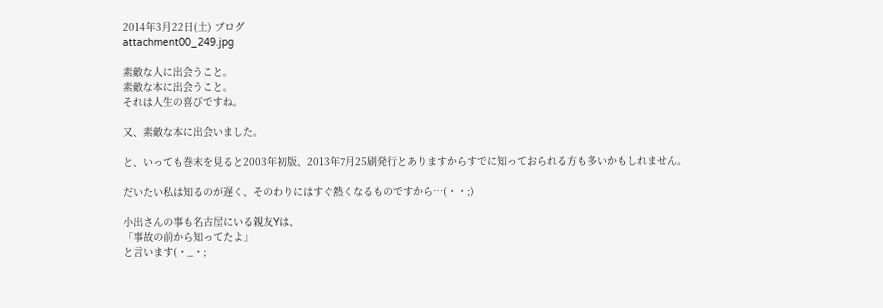2014年3月22日(土) ブログ
attachment00_249.jpg

素敵な人に出会うこと。
素敵な本に出会うこと。
それは人生の喜びですね。

又、素敵な本に出会いました。

と、いっても巻末を見ると2003年初版、2013年7月25刷発行とありますからすでに知っておられる方も多いかもしれません。

だいたい私は知るのが遅く、そのわりにはすぐ熱くなるものですから…(・・;)

小出さんの事も名古屋にいる親友Yは、
「事故の前から知ってたよ」
と言います(・_・;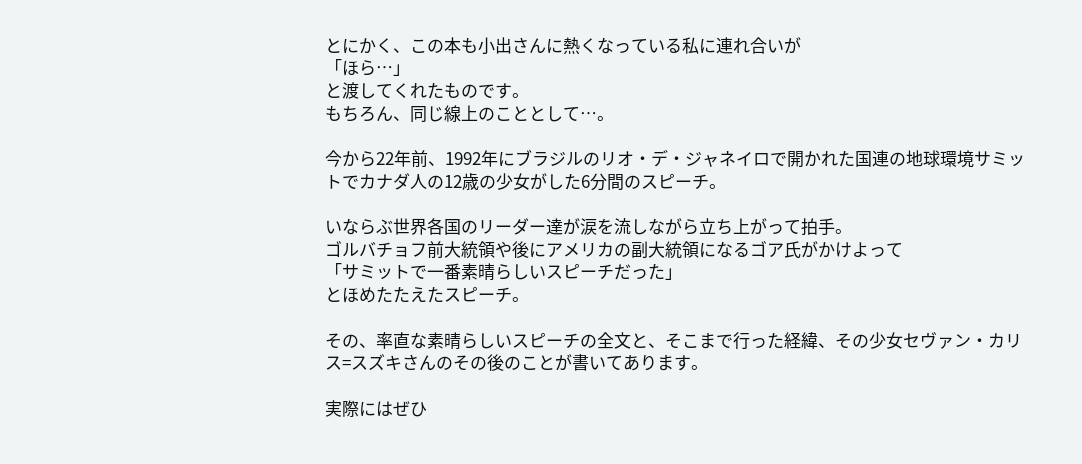とにかく、この本も小出さんに熱くなっている私に連れ合いが
「ほら…」
と渡してくれたものです。
もちろん、同じ線上のこととして…。

今から22年前、1992年にブラジルのリオ・デ・ジャネイロで開かれた国連の地球環境サミットでカナダ人の12歳の少女がした6分間のスピーチ。

いならぶ世界各国のリーダー達が涙を流しながら立ち上がって拍手。
ゴルバチョフ前大統領や後にアメリカの副大統領になるゴア氏がかけよって
「サミットで一番素晴らしいスピーチだった」
とほめたたえたスピーチ。

その、率直な素晴らしいスピーチの全文と、そこまで行った経緯、その少女セヴァン・カリス=スズキさんのその後のことが書いてあります。

実際にはぜひ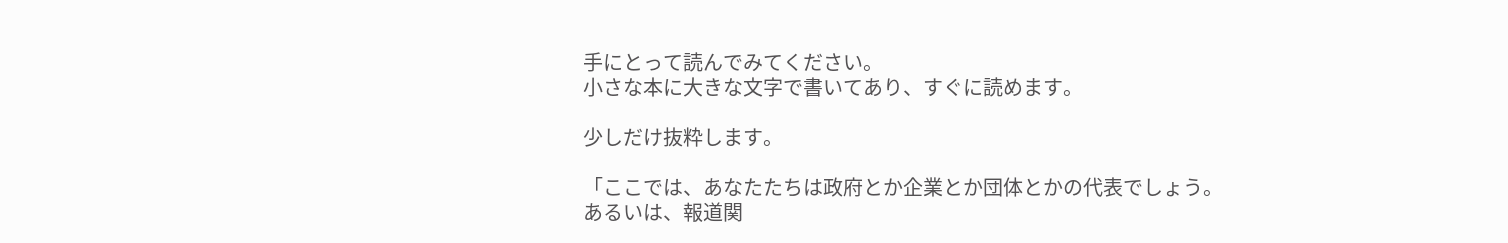手にとって読んでみてください。
小さな本に大きな文字で書いてあり、すぐに読めます。

少しだけ抜粋します。

「ここでは、あなたたちは政府とか企業とか団体とかの代表でしょう。
あるいは、報道関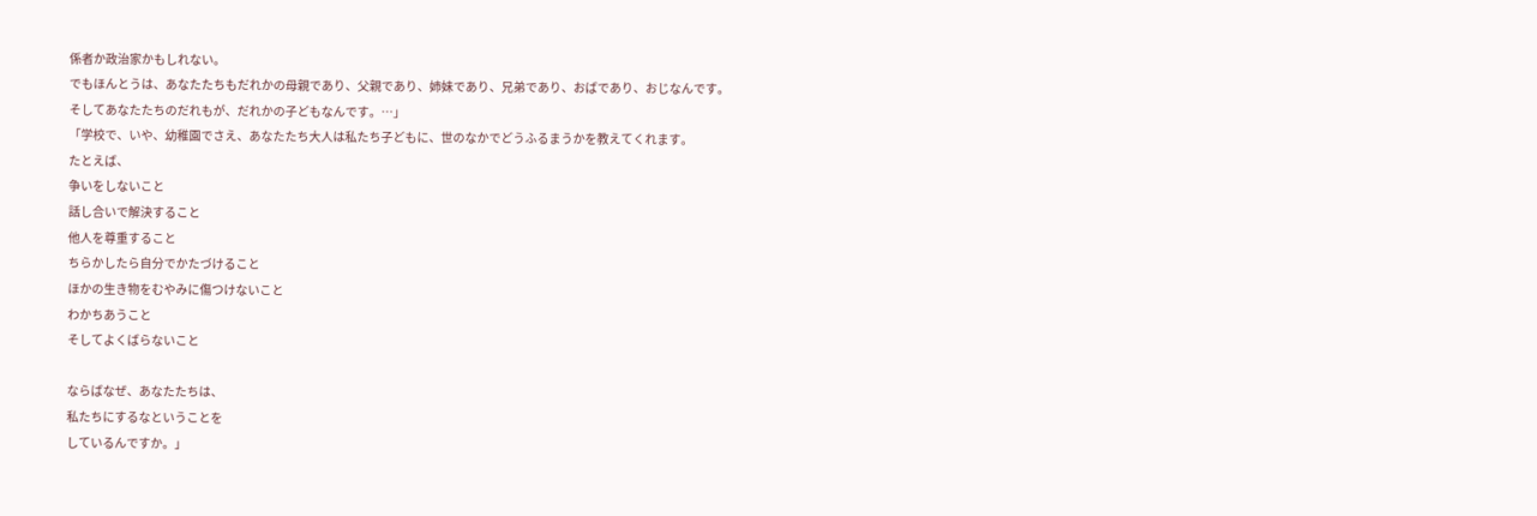係者か政治家かもしれない。
でもほんとうは、あなたたちもだれかの母親であり、父親であり、姉妹であり、兄弟であり、おばであり、おじなんです。
そしてあなたたちのだれもが、だれかの子どもなんです。…」
「学校で、いや、幼稚園でさえ、あなたたち大人は私たち子どもに、世のなかでどうふるまうかを教えてくれます。
たとえば、
争いをしないこと
話し合いで解決すること
他人を尊重すること
ちらかしたら自分でかたづけること
ほかの生き物をむやみに傷つけないこと
わかちあうこと
そしてよくばらないこと

ならばなぜ、あなたたちは、
私たちにするなということを
しているんですか。」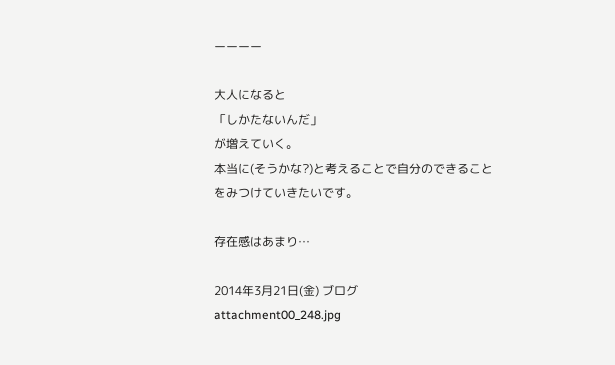ーーーー

大人になると
「しかたないんだ」
が増えていく。
本当に(そうかな?)と考えることで自分のできることをみつけていきたいです。

存在感はあまり…

2014年3月21日(金) ブログ
attachment00_248.jpg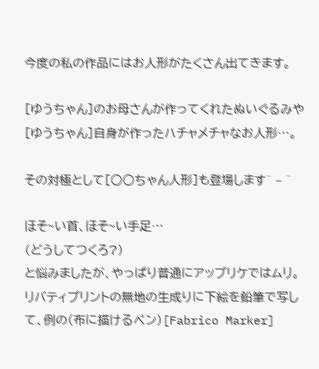今度の私の作品にはお人形がたくさん出てきます。

[ゆうちゃん]のお母さんが作ってくれたぬいぐるみや[ゆうちゃん]自身が作ったハチャメチャなお人形…。

その対極として[○○ちゃん人形]も登場します^ – ^

ほそ~い首、ほそ~い手足…
(どうしてつくろ?)
と悩みましたが、やっぱり普通にアップリケではムリ。
リバティプリントの無地の生成りに下絵を鉛筆で写して、例の(布に描けるペン)[Fabrico Marker]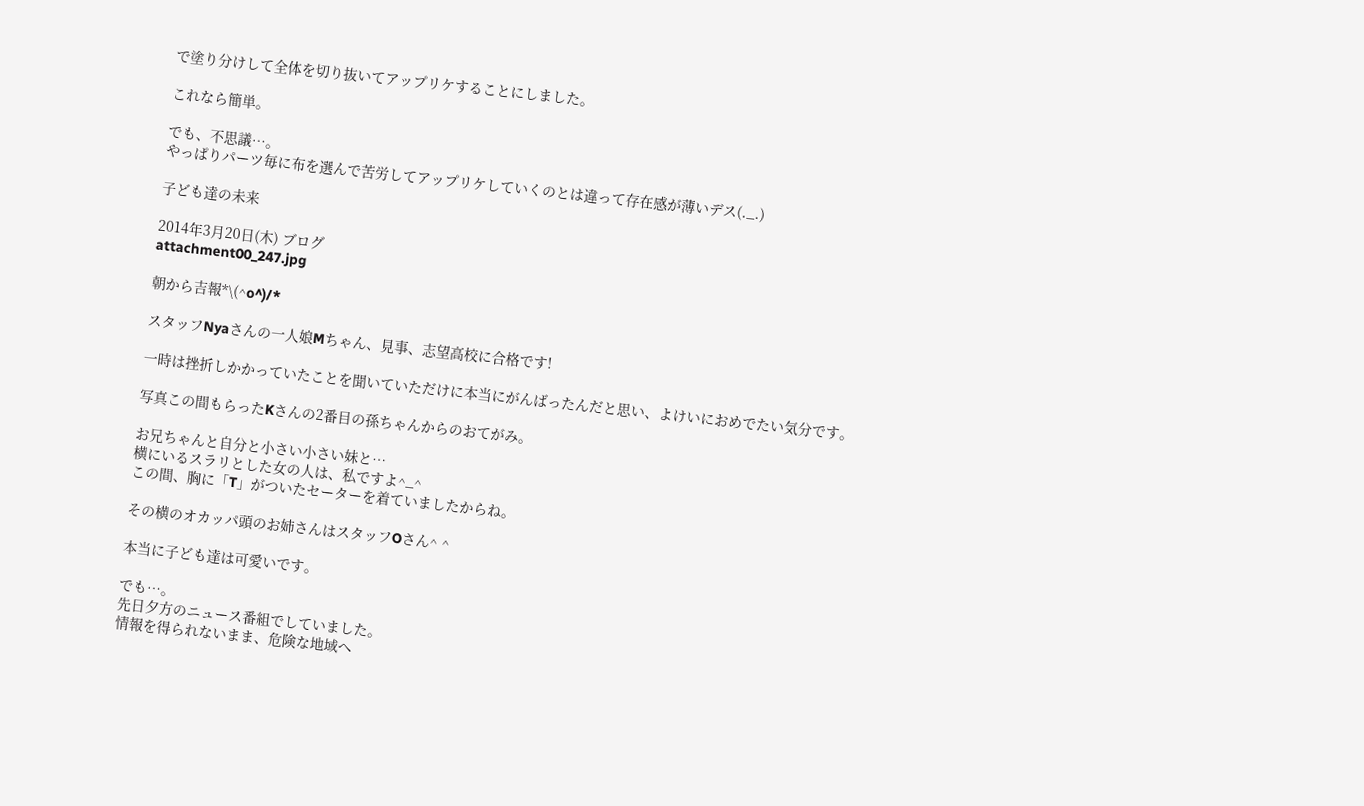で塗り分けして全体を切り抜いてアップリケすることにしました。

これなら簡単。

でも、不思議…。
やっぱりパーツ毎に布を選んで苦労してアップリケしていくのとは違って存在感が薄いデス(._.)

子ども達の未来

2014年3月20日(木) ブログ
attachment00_247.jpg

朝から吉報*\(^o^)/*

スタッフNyaさんの一人娘Mちゃん、見事、志望高校に合格です!

一時は挫折しかかっていたことを聞いていただけに本当にがんばったんだと思い、よけいにおめでたい気分です。

写真この間もらったKさんの2番目の孫ちゃんからのおてがみ。

お兄ちゃんと自分と小さい小さい妹と…
横にいるスラリとした女の人は、私ですよ^_^
この間、胸に「T」がついたセーターを着ていましたからね。

その横のオカッパ頭のお姉さんはスタッフOさん^ ^

本当に子ども達は可愛いです。

でも…。
先日夕方のニュース番組でしていました。
情報を得られないまま、危険な地域へ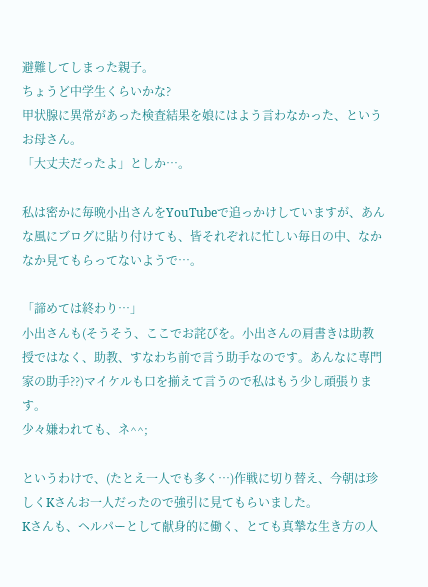避難してしまった親子。
ちょうど中学生くらいかな?
甲状腺に異常があった検査結果を娘にはよう言わなかった、というお母さん。
「大丈夫だったよ」としか…。

私は密かに毎晩小出さんをYouTubeで追っかけしていますが、あんな風にブログに貼り付けても、皆それぞれに忙しい毎日の中、なかなか見てもらってないようで…。

「諦めては終わり…」
小出さんも(そうそう、ここでお詫びを。小出さんの肩書きは助教授ではなく、助教、すなわち前で言う助手なのです。あんなに専門家の助手??)マイケルも口を揃えて言うので私はもう少し頑張ります。
少々嫌われても、ネ^^;

というわけで、(たとえ一人でも多く…)作戦に切り替え、今朝は珍しくKさんお一人だったので強引に見てもらいました。
Kさんも、ヘルパーとして献身的に働く、とても真摯な生き方の人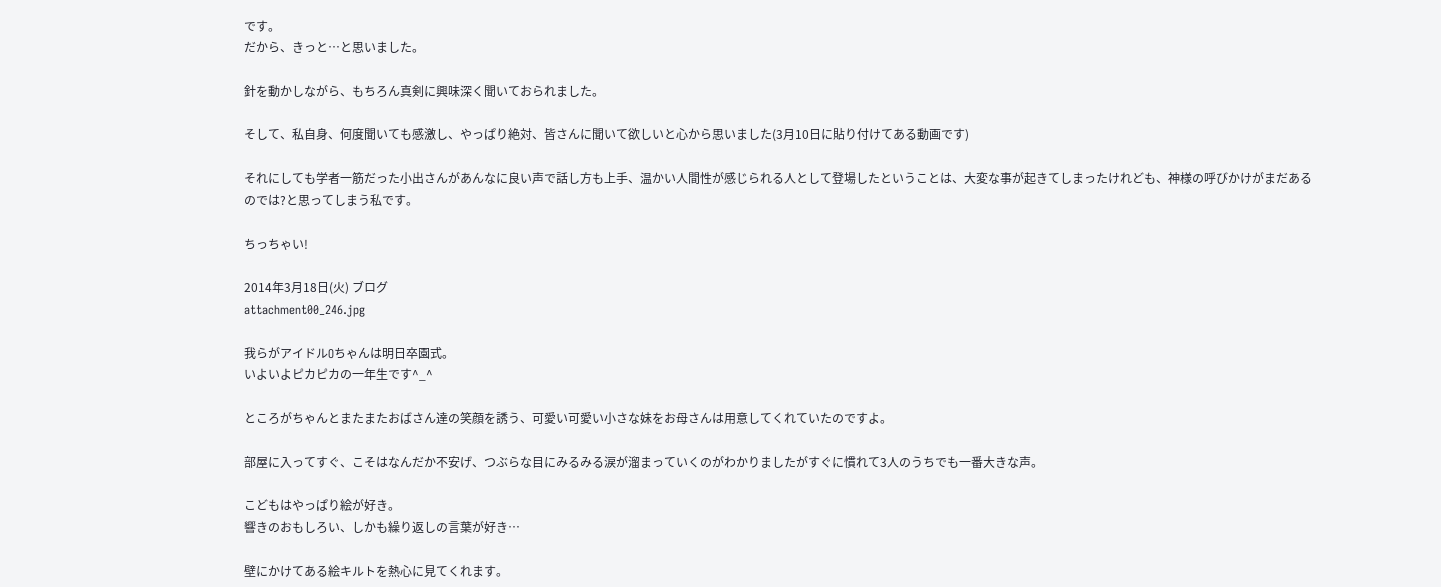です。
だから、きっと…と思いました。

針を動かしながら、もちろん真剣に興味深く聞いておられました。

そして、私自身、何度聞いても感激し、やっぱり絶対、皆さんに聞いて欲しいと心から思いました(3月10日に貼り付けてある動画です)

それにしても学者一筋だった小出さんがあんなに良い声で話し方も上手、温かい人間性が感じられる人として登場したということは、大変な事が起きてしまったけれども、神様の呼びかけがまだあるのでは?と思ってしまう私です。

ちっちゃい!

2014年3月18日(火) ブログ
attachment00_246.jpg

我らがアイドルOちゃんは明日卒園式。
いよいよピカピカの一年生です^_^

ところがちゃんとまたまたおばさん達の笑顔を誘う、可愛い可愛い小さな妹をお母さんは用意してくれていたのですよ。

部屋に入ってすぐ、こそはなんだか不安げ、つぶらな目にみるみる涙が溜まっていくのがわかりましたがすぐに慣れて3人のうちでも一番大きな声。

こどもはやっぱり絵が好き。
響きのおもしろい、しかも繰り返しの言葉が好き…

壁にかけてある絵キルトを熱心に見てくれます。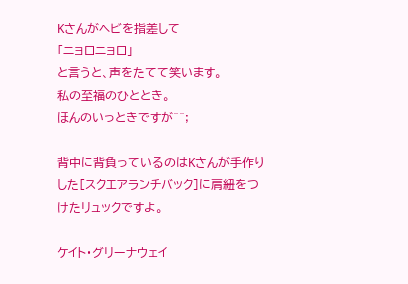Kさんがヘビを指差して
「ニョロニョロ」
と言うと、声をたてて笑います。
私の至福のひととき。
ほんのいっときですが^^;

背中に背負っているのはKさんが手作りした[スクエアランチバック]に肩紐をつけたリュックですよ。

ケイト・グリーナウェイ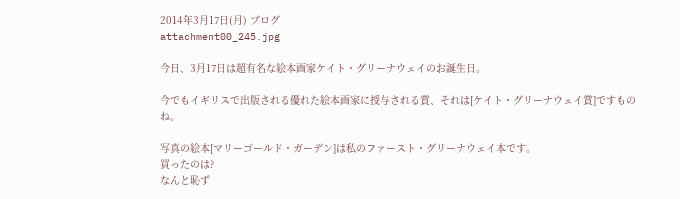2014年3月17日(月) ブログ
attachment00_245.jpg

今日、3月17日は超有名な絵本画家ケイト・グリーナウェイのお誕生日。

今でもイギリスで出版される優れた絵本画家に授与される賞、それは[ケイト・グリーナウェイ賞]ですものね。

写真の絵本[マリーゴールド・ガーデン]は私のファースト・グリーナウェイ本です。
買ったのは?
なんと恥ず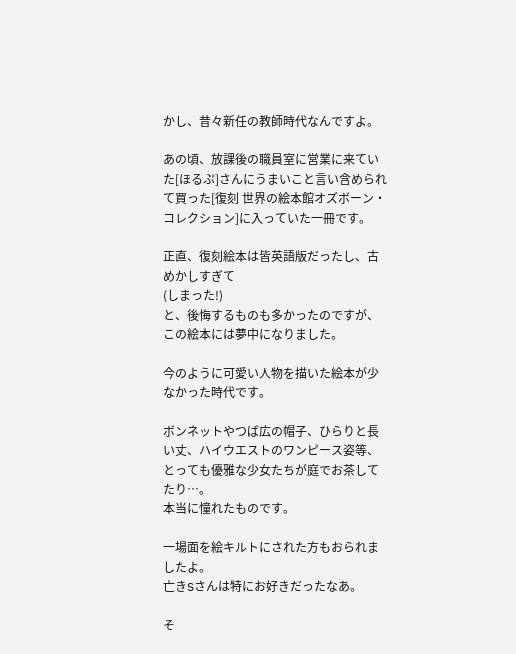かし、昔々新任の教師時代なんですよ。

あの頃、放課後の職員室に営業に来ていた[ほるぷ]さんにうまいこと言い含められて買った[復刻 世界の絵本館オズボーン・コレクション]に入っていた一冊です。

正直、復刻絵本は皆英語版だったし、古めかしすぎて
(しまった!)
と、後悔するものも多かったのですが、この絵本には夢中になりました。

今のように可愛い人物を描いた絵本が少なかった時代です。

ボンネットやつば広の帽子、ひらりと長い丈、ハイウエストのワンピース姿等、とっても優雅な少女たちが庭でお茶してたり…。
本当に憧れたものです。

一場面を絵キルトにされた方もおられましたよ。
亡きSさんは特にお好きだったなあ。

そ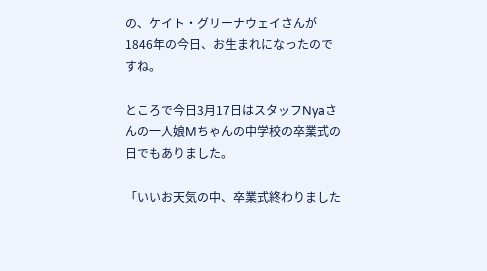の、ケイト・グリーナウェイさんが1846年の今日、お生まれになったのですね。

ところで今日3月17日はスタッフNyaさんの一人娘Mちゃんの中学校の卒業式の日でもありました。

「いいお天気の中、卒業式終わりました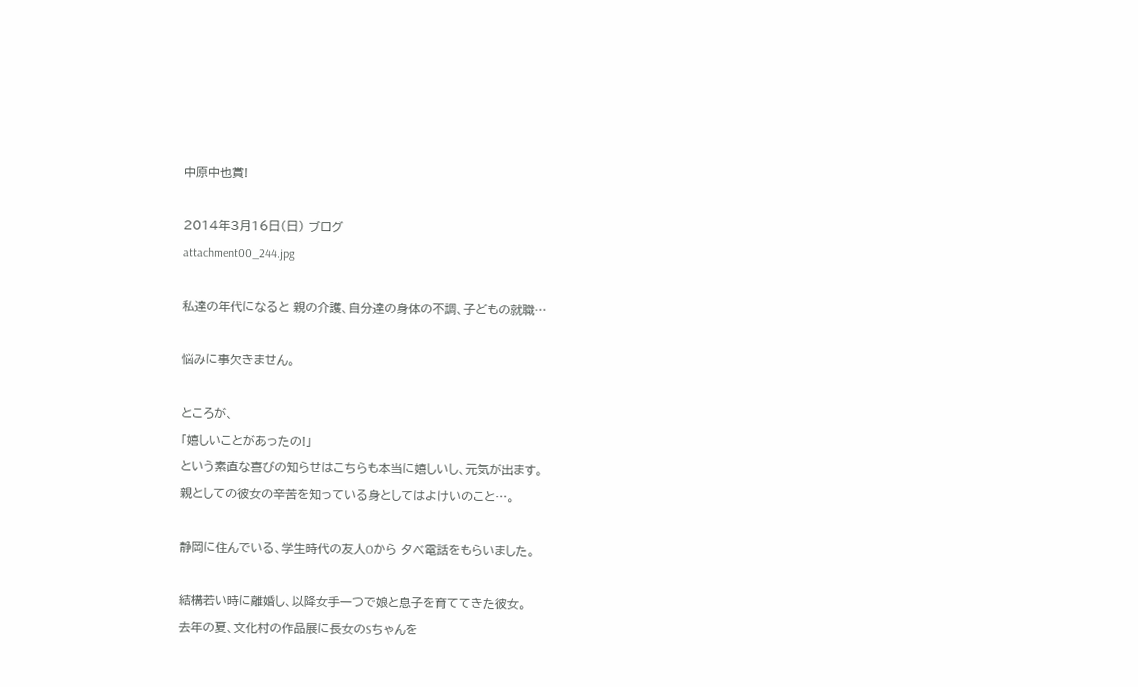中原中也賞!

2014年3月16日(日) ブログ
attachment00_244.jpg

私達の年代になると 親の介護、自分達の身体の不調、子どもの就職…

悩みに事欠きません。

ところが、
「嬉しいことがあったの!」
という素直な喜びの知らせはこちらも本当に嬉しいし、元気が出ます。
親としての彼女の辛苦を知っている身としてはよけいのこと…。

静岡に住んでいる、学生時代の友人Oから 夕べ電話をもらいました。

結構若い時に離婚し、以降女手一つで娘と息子を育ててきた彼女。
去年の夏、文化村の作品展に長女のSちゃんを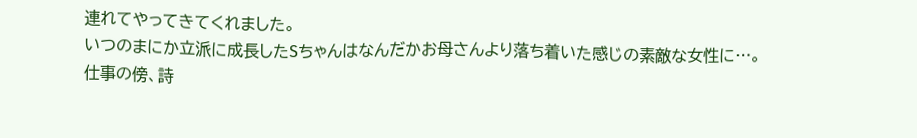連れてやってきてくれました。
いつのまにか立派に成長したSちゃんはなんだかお母さんより落ち着いた感じの素敵な女性に…。
仕事の傍、詩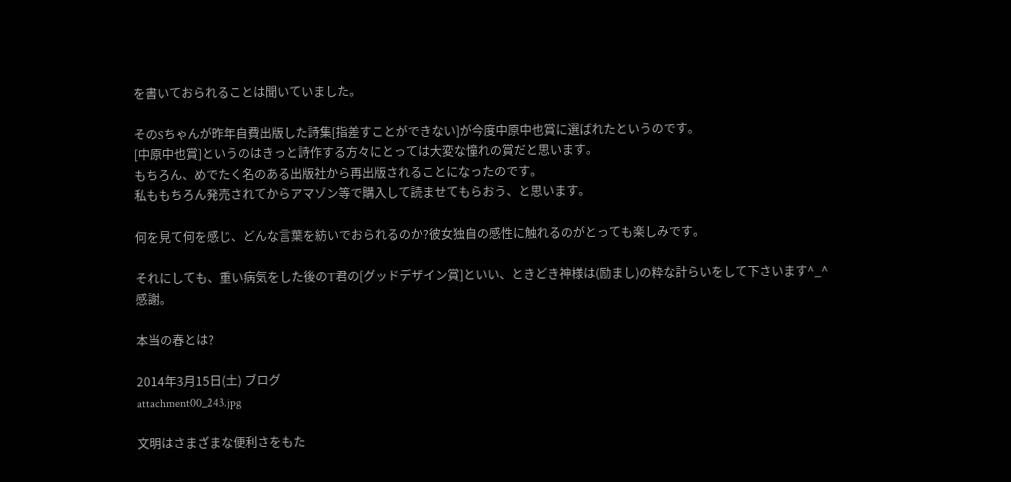を書いておられることは聞いていました。

そのSちゃんが昨年自費出版した詩集[指差すことができない]が今度中原中也賞に選ばれたというのです。
[中原中也賞]というのはきっと詩作する方々にとっては大変な憧れの賞だと思います。
もちろん、めでたく名のある出版社から再出版されることになったのです。
私ももちろん発売されてからアマゾン等で購入して読ませてもらおう、と思います。

何を見て何を感じ、どんな言葉を紡いでおられるのか?彼女独自の感性に触れるのがとっても楽しみです。

それにしても、重い病気をした後のT君の[グッドデザイン賞]といい、ときどき神様は(励まし)の粋な計らいをして下さいます^_^
感謝。

本当の春とは?

2014年3月15日(土) ブログ
attachment00_243.jpg

文明はさまざまな便利さをもた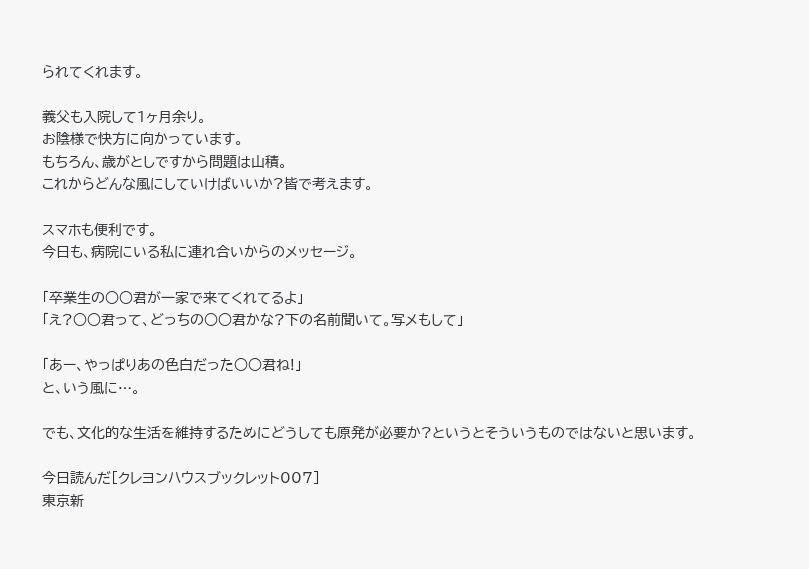られてくれます。

義父も入院して1ヶ月余り。
お陰様で快方に向かっています。
もちろん、歳がとしですから問題は山積。
これからどんな風にしていけばいいか?皆で考えます。

スマホも便利です。
今日も、病院にいる私に連れ合いからのメッセージ。

「卒業生の○○君が一家で来てくれてるよ」
「え?○○君って、どっちの○○君かな?下の名前聞いて。写メもして」

「あー、やっぱりあの色白だった○○君ね!」
と、いう風に…。

でも、文化的な生活を維持するためにどうしても原発が必要か?というとそういうものではないと思います。

今日読んだ[クレヨンハウスブックレット007]
東京新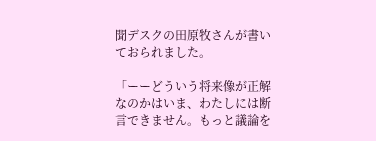聞デスクの田原牧さんが書いておられました。

「ーーどういう将来像が正解なのかはいま、わたしには断言できません。もっと議論を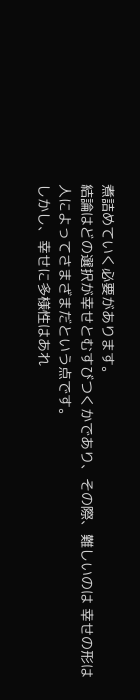煮詰めていく必要があります。
結論はどの選択が幸せとむすびつくかであり、その際、難しいのは 幸せの形は人によってさまざまだという点です。
しかし、幸せに多様性はあれ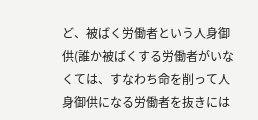ど、被ばく労働者という人身御供(誰か被ばくする労働者がいなくては、すなわち命を削って人身御供になる労働者を抜きには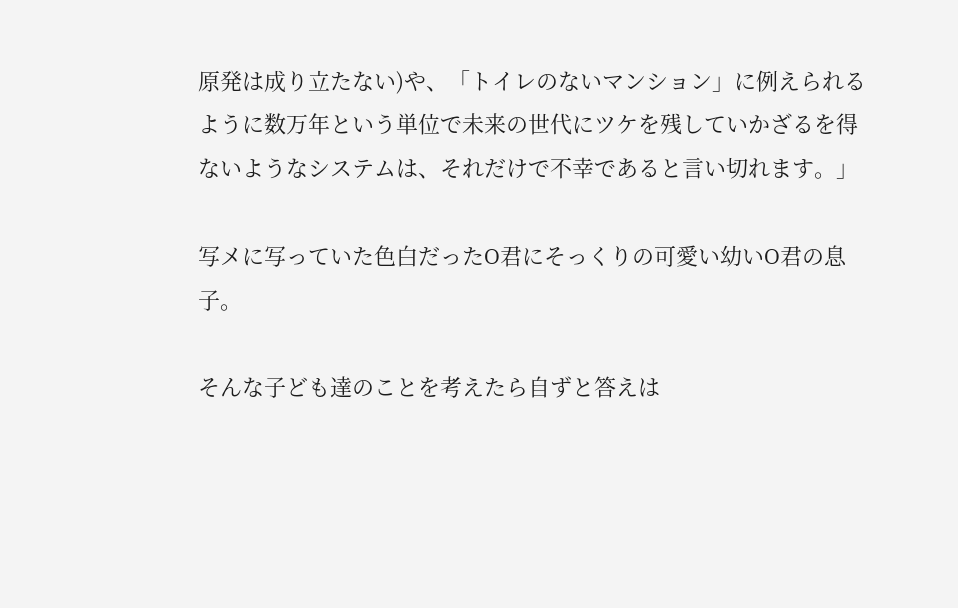原発は成り立たない)や、「トイレのないマンション」に例えられるように数万年という単位で未来の世代にツケを残していかざるを得ないようなシステムは、それだけで不幸であると言い切れます。」

写メに写っていた色白だったO君にそっくりの可愛い幼いO君の息子。

そんな子ども達のことを考えたら自ずと答えは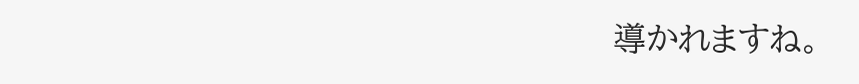導かれますね。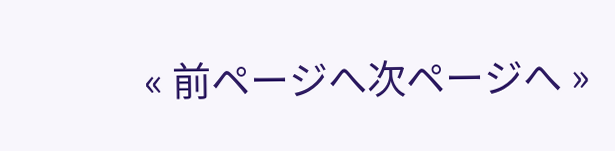« 前ページへ次ページへ »